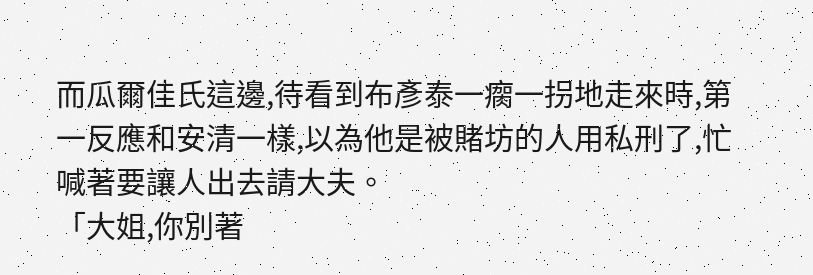而瓜爾佳氏這邊,待看到布彥泰一瘸一拐地走來時,第一反應和安清一樣,以為他是被賭坊的人用私刑了,忙喊著要讓人出去請大夫。
「大姐,你別著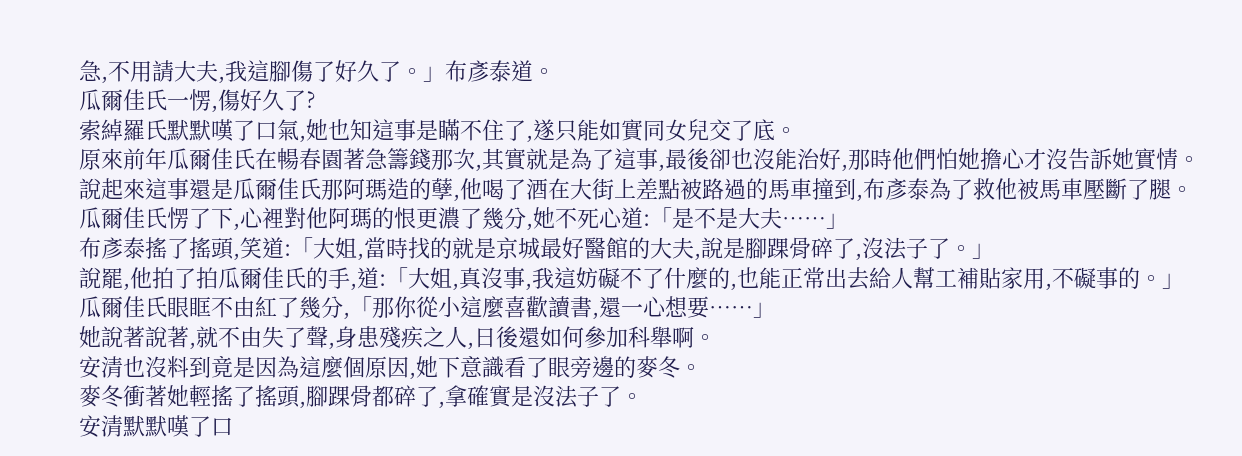急,不用請大夫,我這腳傷了好久了。」布彥泰道。
瓜爾佳氏一愣,傷好久了?
索綽羅氏默默嘆了口氣,她也知這事是瞞不住了,遂只能如實同女兒交了底。
原來前年瓜爾佳氏在暢春園著急籌錢那次,其實就是為了這事,最後卻也沒能治好,那時他們怕她擔心才沒告訴她實情。
說起來這事還是瓜爾佳氏那阿瑪造的孽,他喝了酒在大街上差點被路過的馬車撞到,布彥泰為了救他被馬車壓斷了腿。
瓜爾佳氏愣了下,心裡對他阿瑪的恨更濃了幾分,她不死心道:「是不是大夫……」
布彥泰搖了搖頭,笑道:「大姐,當時找的就是京城最好醫館的大夫,說是腳踝骨碎了,沒法子了。」
說罷,他拍了拍瓜爾佳氏的手,道:「大姐,真沒事,我這妨礙不了什麼的,也能正常出去給人幫工補貼家用,不礙事的。」
瓜爾佳氏眼眶不由紅了幾分,「那你從小這麼喜歡讀書,還一心想要……」
她說著說著,就不由失了聲,身患殘疾之人,日後還如何參加科舉啊。
安清也沒料到竟是因為這麼個原因,她下意識看了眼旁邊的麥冬。
麥冬衝著她輕搖了搖頭,腳踝骨都碎了,拿確實是沒法子了。
安清默默嘆了口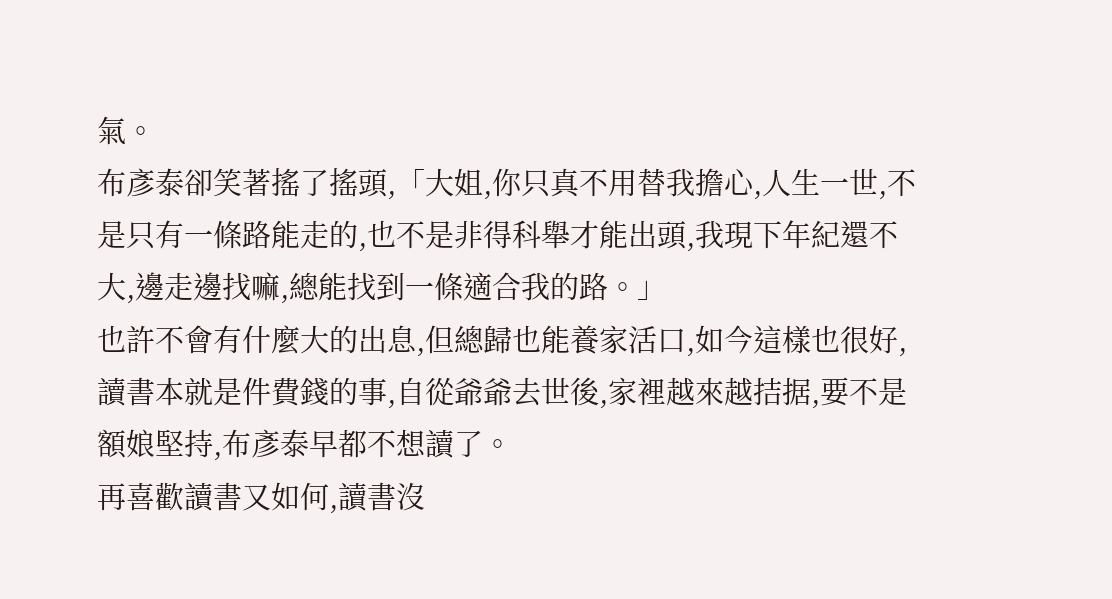氣。
布彥泰卻笑著搖了搖頭,「大姐,你只真不用替我擔心,人生一世,不是只有一條路能走的,也不是非得科舉才能出頭,我現下年紀還不大,邊走邊找嘛,總能找到一條適合我的路。」
也許不會有什麼大的出息,但總歸也能養家活口,如今這樣也很好,讀書本就是件費錢的事,自從爺爺去世後,家裡越來越拮据,要不是額娘堅持,布彥泰早都不想讀了。
再喜歡讀書又如何,讀書沒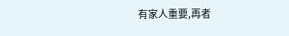有家人重要,再者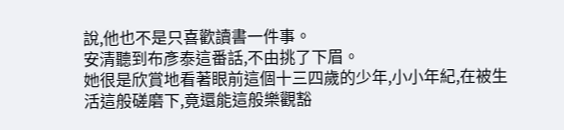說,他也不是只喜歡讀書一件事。
安清聽到布彥泰這番話,不由挑了下眉。
她很是欣賞地看著眼前這個十三四歲的少年,小小年紀,在被生活這般磋磨下,竟還能這般樂觀豁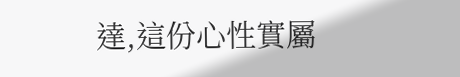達,這份心性實屬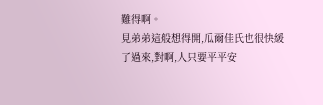難得啊。
見弟弟這般想得開,瓜爾佳氏也很快緩了過來,對啊,人只要平平安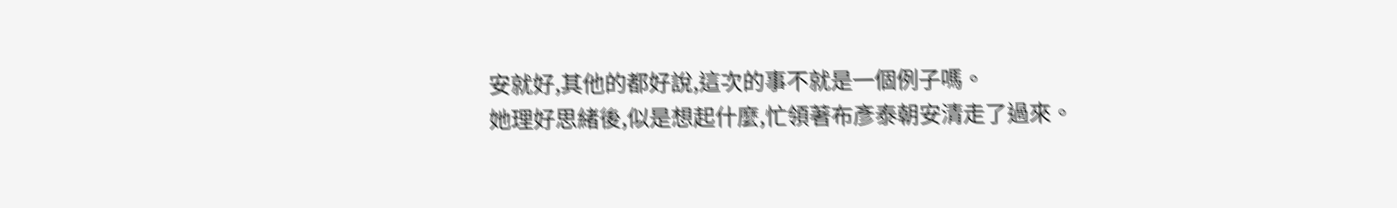安就好,其他的都好說,這次的事不就是一個例子嗎。
她理好思緒後,似是想起什麼,忙領著布彥泰朝安清走了過來。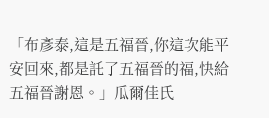「布彥泰,這是五福晉,你這次能平安回來,都是託了五福晉的福,快給五福晉謝恩。」瓜爾佳氏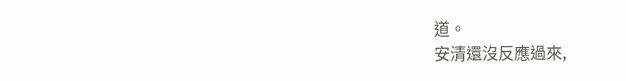道。
安清還沒反應過來,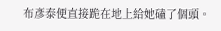布彥泰便直接跪在地上給她磕了個頭。